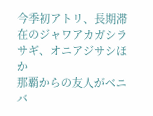今季初アトリ、長期滞在のジャワアカガシラサギ、オニアジサシほか
那覇からの友人がベニバ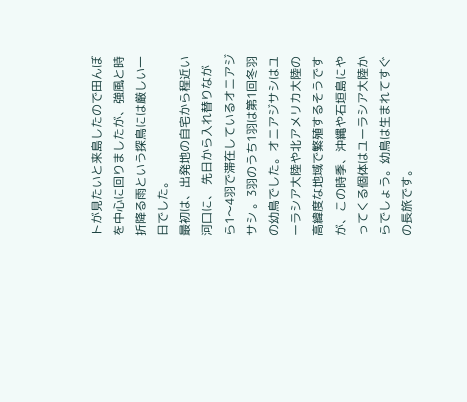トが見たいと来島したので田んぼを中心に回りましたが、強風と時折降る雨という探鳥には厳しい一日でした。
最初は、出発地の自宅から程近い河口に、 先日から入れ替りながら1〜4羽で滞在しているオニアジサシ 。3羽のうち1羽は第1回冬羽の幼鳥でした。オニアジサシはユーラシア大陸や北アメリカ大陸の高緯度な地域で繁殖するそうですが、この時季、沖縄や石垣島にやってくる個体はユーラシア大陸からでしょう。幼鳥は生まれてすぐの長旅です。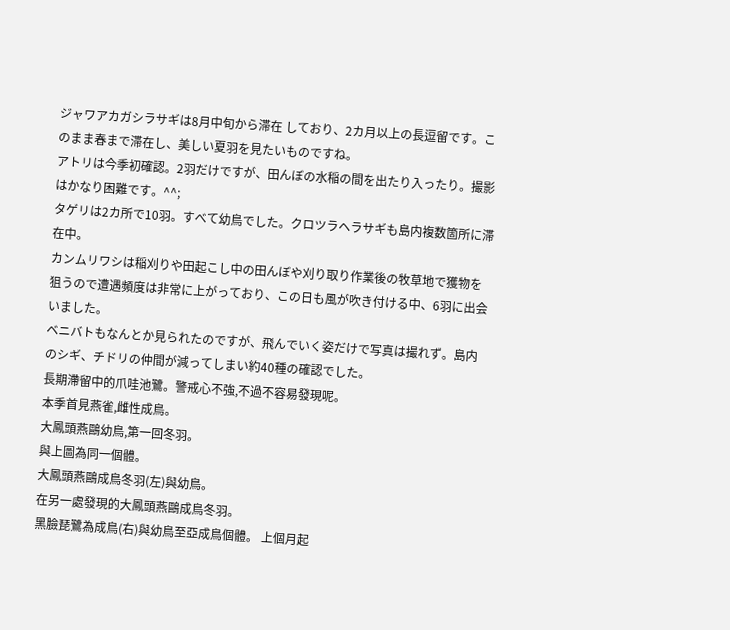ジャワアカガシラサギは8月中旬から滞在 しており、2カ月以上の長逗留です。このまま春まで滞在し、美しい夏羽を見たいものですね。
アトリは今季初確認。2羽だけですが、田んぼの水稲の間を出たり入ったり。撮影はかなり困難です。^^;
タゲリは2カ所で10羽。すべて幼鳥でした。クロツラヘラサギも島内複数箇所に滞在中。
カンムリワシは稲刈りや田起こし中の田んぼや刈り取り作業後の牧草地で獲物を狙うので遭遇頻度は非常に上がっており、この日も風が吹き付ける中、6羽に出会いました。
ベニバトもなんとか見られたのですが、飛んでいく姿だけで写真は撮れず。島内のシギ、チドリの仲間が減ってしまい約40種の確認でした。
長期滯留中的爪哇池鷺。警戒心不強,不過不容易發現呢。
本季首見燕雀,雌性成鳥。
大鳳頭燕鷗幼鳥,第一回冬羽。
與上圖為同一個體。
大鳳頭燕鷗成鳥冬羽(左)與幼鳥。
在另一處發現的大鳳頭燕鷗成鳥冬羽。
黑臉琵鷺為成鳥(右)與幼鳥至亞成鳥個體。 上個月起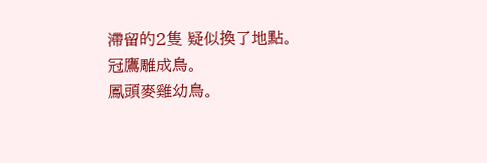滯留的2隻 疑似換了地點。
冠鷹雕成鳥。
鳳頭麥雞幼鳥。